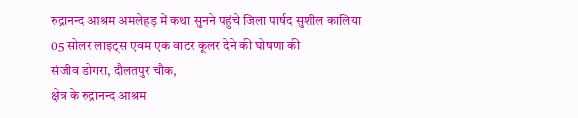रुद्रानन्द आश्रम अमलेहड़ में कथा सुनने पहुंचे जिला पार्षद सुशील कालिया
05 सोलर लाइट्स एवम एक वाटर कूलर देने की घोषणा की
संजीव डोगरा, दौलतपुर चौक,
क्षेत्र के रुद्रानन्द आश्रम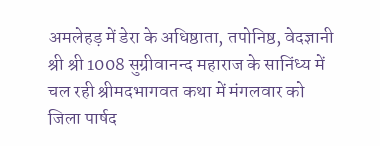अमलेहड़ में डेरा के अधिष्ठाता, तपोनिष्ठ, वेदज्ञानी श्री श्री 1008 सुग्रीवानन्द महाराज के सानिंध्य में चल रही श्रीमदभागवत कथा में मंगलवार को जिला पार्षद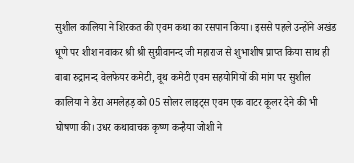सुशील कालिया ने शिरकत की एवम कथा का रसपान किया। इससे पहले उन्होंने अखंड धूणे पर शीश नवाकर श्री श्री सुग्रीवानन्द जी महाराज से शुभाशीष प्राप्त किया साथ ही बाबा रुद्रानन्द वेलफेयर कमेटी, वूथ कमेटी एवम सहयोगियों की मांग पर सुशील कालिया ने डेरा अमलेहड़ को 05 सोलर लाइट्स एवम एक वाटर कूलर देने की भी घोषणा की। उधर कथावाचक कृष्ण कन्हैया जोशी ने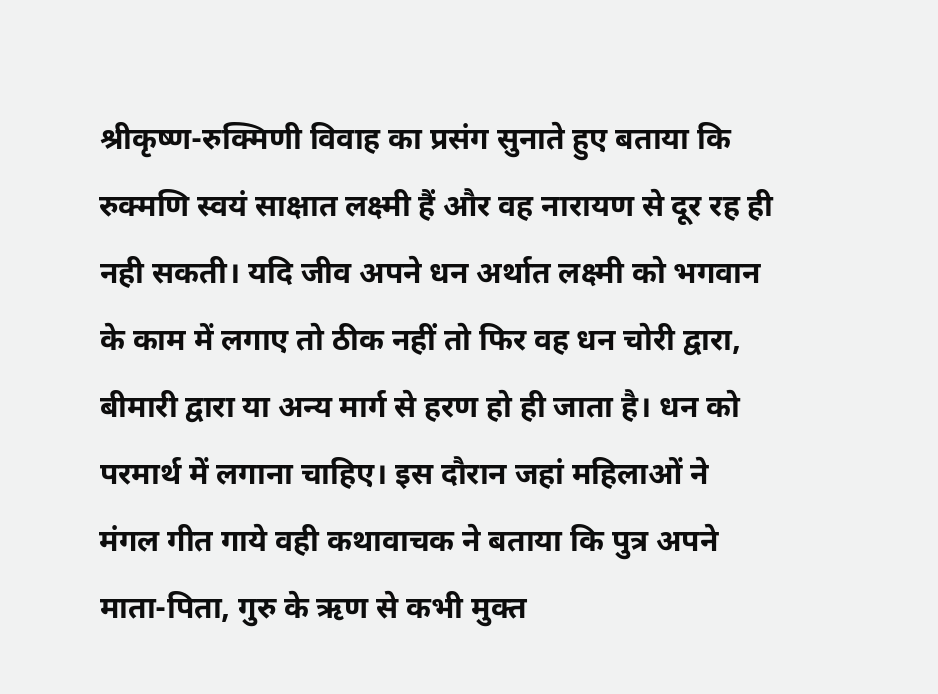श्रीकृष्ण-रुक्मिणी विवाह का प्रसंग सुनाते हुए बताया कि रुक्मणि स्वयं साक्षात लक्ष्मी हैं और वह नारायण से दूर रह ही नही सकती। यदि जीव अपने धन अर्थात लक्ष्मी को भगवान के काम में लगाए तो ठीक नहीं तो फिर वह धन चोरी द्वारा, बीमारी द्वारा या अन्य मार्ग से हरण हो ही जाता है। धन को परमार्थ में लगाना चाहिए। इस दौरान जहां महिलाओं ने मंगल गीत गाये वही कथावाचक ने बताया कि पुत्र अपने माता-पिता, गुरु के ऋण से कभी मुक्त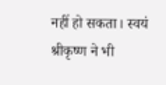नहीं हो सकता। स्वयं श्रीकृष्ण ने भी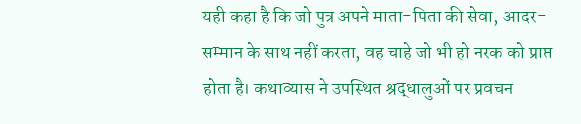यही कहा है कि जो पुत्र अपने माता-पिता की सेवा, आदर-सम्मान के साथ नहीं करता, वह चाहे जो भी हो नरक को प्राप्त होता है। कथाव्यास ने उपस्थित श्रद्धालुओं पर प्रवचन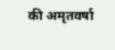की अमृतवर्षा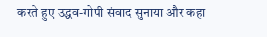करते हुए उद्धव-गोपी संवाद सुनाया और कहा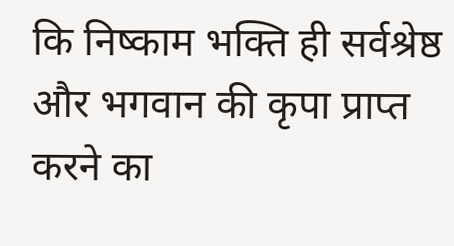कि निष्काम भक्ति ही सर्वश्रेष्ठ और भगवान की कृपा प्राप्त करने का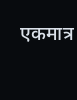एकमात्र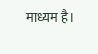माध्यम है।